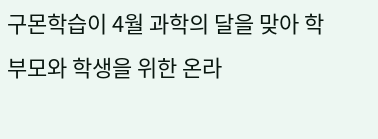구몬학습이 4월 과학의 달을 맞아 학부모와 학생을 위한 온라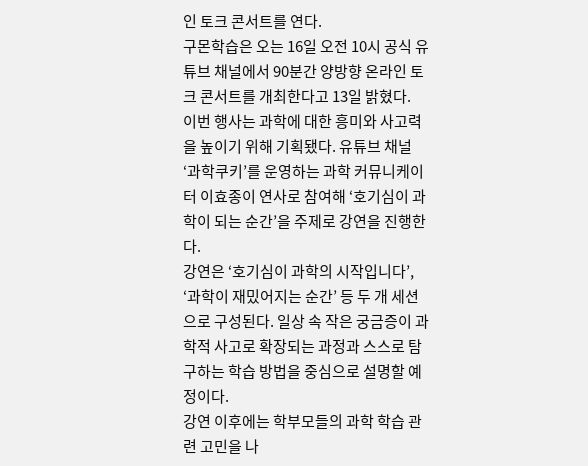인 토크 콘서트를 연다.
구몬학습은 오는 16일 오전 10시 공식 유튜브 채널에서 90분간 양방향 온라인 토크 콘서트를 개최한다고 13일 밝혔다.
이번 행사는 과학에 대한 흥미와 사고력을 높이기 위해 기획됐다. 유튜브 채널 ‘과학쿠키’를 운영하는 과학 커뮤니케이터 이효종이 연사로 참여해 ‘호기심이 과학이 되는 순간’을 주제로 강연을 진행한다.
강연은 ‘호기심이 과학의 시작입니다’, ‘과학이 재밌어지는 순간’ 등 두 개 세션으로 구성된다. 일상 속 작은 궁금증이 과학적 사고로 확장되는 과정과 스스로 탐구하는 학습 방법을 중심으로 설명할 예정이다.
강연 이후에는 학부모들의 과학 학습 관련 고민을 나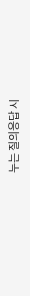누는 질의응답 시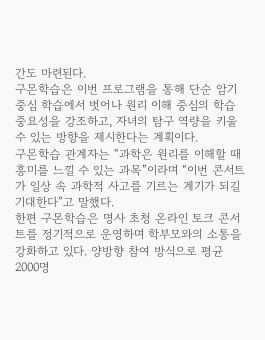간도 마련된다.
구몬학습은 이번 프로그램을 통해 단순 암기 중심 학습에서 벗어나 원리 이해 중심의 학습 중요성을 강조하고, 자녀의 탐구 역량을 키울 수 있는 방향을 제시한다는 계획이다.
구몬학습 관계자는 “과학은 원리를 이해할 때 흥미를 느낄 수 있는 과목”이라며 “이번 콘서트가 일상 속 과학적 사고를 기르는 계기가 되길 기대한다”고 말했다.
한편 구몬학습은 명사 초청 온라인 토크 콘서트를 정기적으로 운영하며 학부모와의 소통을 강화하고 있다. 양방향 참여 방식으로 평균 2000명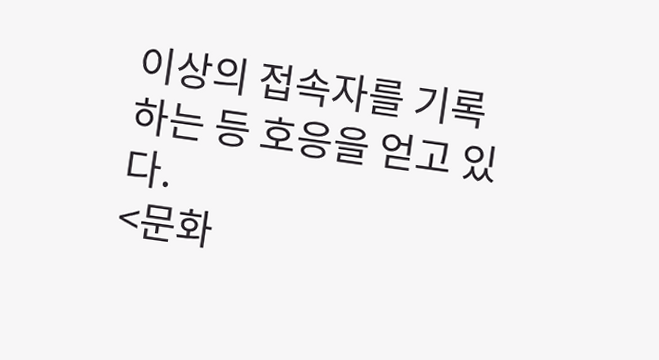이상의 접속자를 기록하는 등 호응을 얻고 있다.
<문화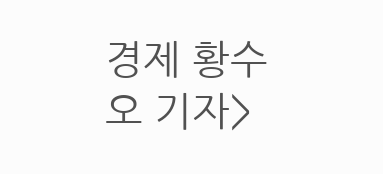경제 황수오 기자>